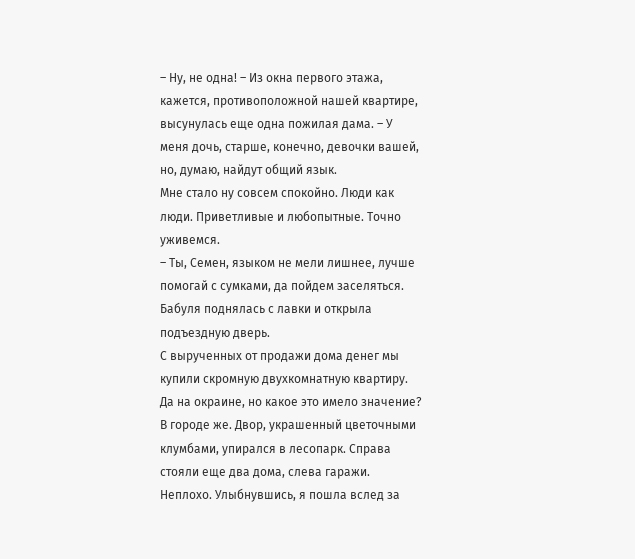– Ну, не одна! – Из окна первого этажа, кажется, противоположной нашей квартире, высунулась еще одна пожилая дама. – У меня дочь, старше, конечно, девочки вашей, но, думаю, найдут общий язык.
Мне стало ну совсем спокойно. Люди как люди. Приветливые и любопытные. Точно уживемся.
– Ты, Семен, языком не мели лишнее, лучше помогай с сумками, да пойдем заселяться.
Бабуля поднялась с лавки и открыла подъездную дверь.
С вырученных от продажи дома денег мы купили скромную двухкомнатную квартиру. Да на окраине, но какое это имело значение? В городе же. Двор, украшенный цветочными клумбами, упирался в лесопарк. Справа стояли еще два дома, слева гаражи.
Неплохо. Улыбнувшись, я пошла вслед за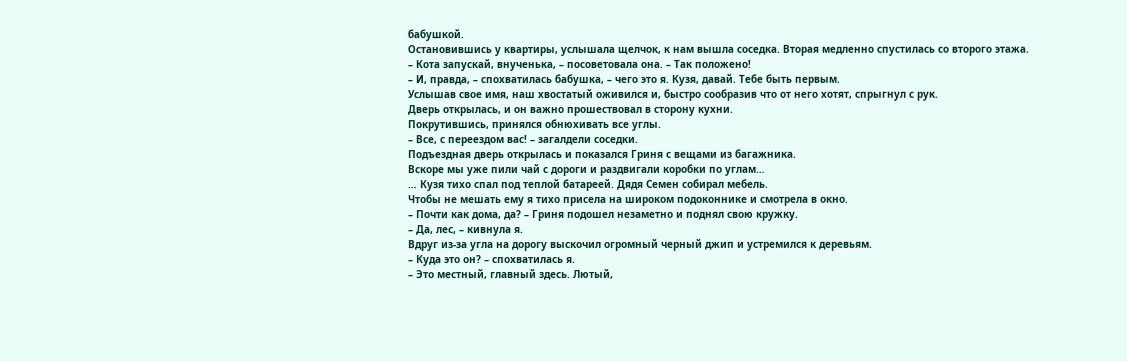бабушкой.
Остановившись у квартиры, услышала щелчок, к нам вышла соседка. Вторая медленно спустилась со второго этажа.
– Кота запускай, внученька, – посоветовала она. – Так положено!
– И, правда, – спохватилась бабушка, – чего это я. Кузя, давай. Тебе быть первым.
Услышав свое имя, наш хвостатый оживился и, быстро сообразив что от него хотят, спрыгнул с рук.
Дверь открылась, и он важно прошествовал в сторону кухни.
Покрутившись, принялся обнюхивать все углы.
– Все, с переездом вас! – загалдели соседки.
Подъездная дверь открылась и показался Гриня с вещами из багажника.
Вскоре мы уже пили чай с дороги и раздвигали коробки по углам…
… Кузя тихо спал под теплой батареей. Дядя Семен собирал мебель.
Чтобы не мешать ему я тихо присела на широком подоконнике и смотрела в окно.
– Почти как дома, да? – Гриня подошел незаметно и поднял свою кружку.
– Да, лес, – кивнула я.
Вдруг из-за угла на дорогу выскочил огромный черный джип и устремился к деревьям.
– Куда это он? – спохватилась я.
– Это местный, главный здесь. Лютый,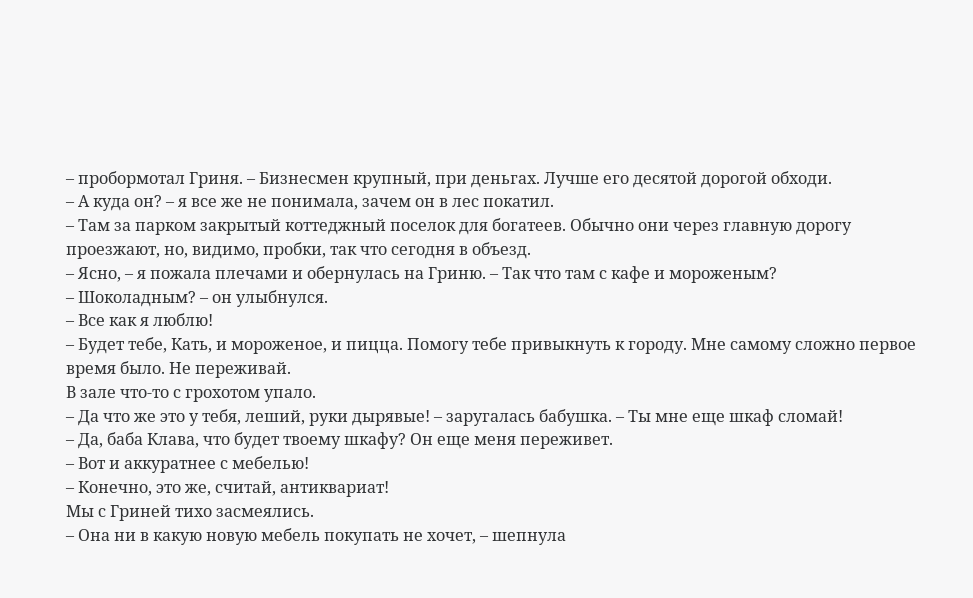– пробормотал Гриня. – Бизнесмен крупный, при деньгах. Лучше его десятой дорогой обходи.
– А куда он? – я все же не понимала, зачем он в лес покатил.
– Там за парком закрытый коттеджный поселок для богатеев. Обычно они через главную дорогу проезжают, но, видимо, пробки, так что сегодня в объезд.
– Ясно, – я пожала плечами и обернулась на Гриню. – Так что там с кафе и мороженым?
– Шоколадным? – он улыбнулся.
– Все как я люблю!
– Будет тебе, Кать, и мороженое, и пицца. Помогу тебе привыкнуть к городу. Мне самому сложно первое время было. Не переживай.
В зале что-то с грохотом упало.
– Да что же это у тебя, леший, руки дырявые! – заругалась бабушка. – Ты мне еще шкаф сломай!
– Да, баба Клава, что будет твоему шкафу? Он еще меня переживет.
– Вот и аккуратнее с мебелью!
– Конечно, это же, считай, антиквариат!
Мы с Гриней тихо засмеялись.
– Она ни в какую новую мебель покупать не хочет, – шепнула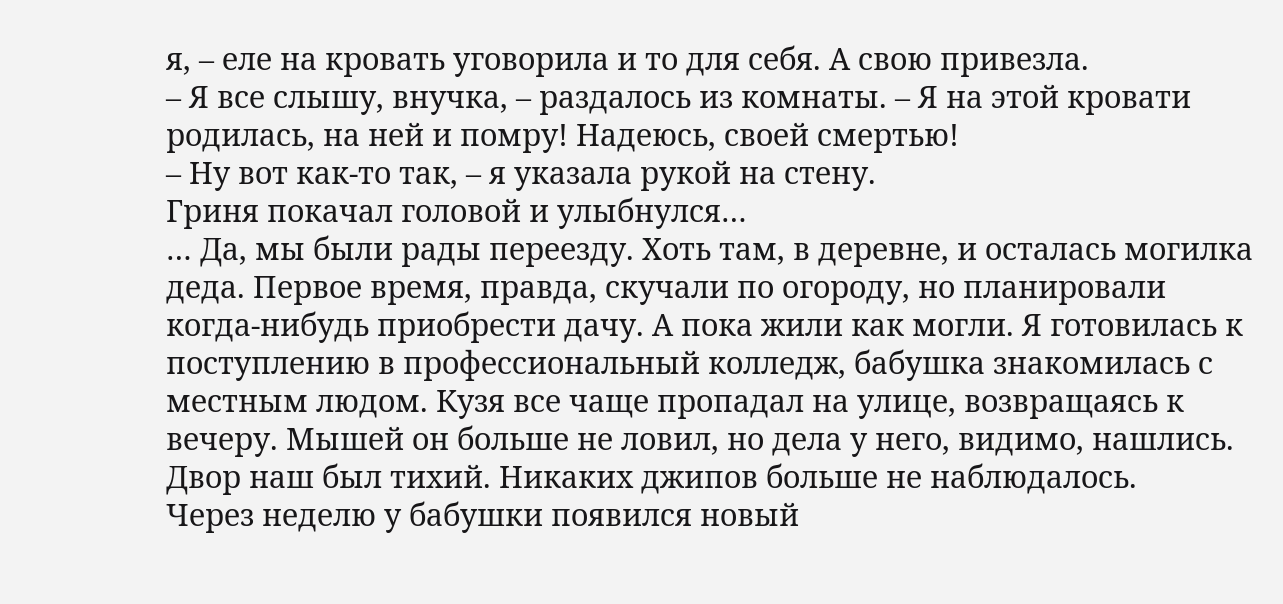я, – еле на кровать уговорила и то для себя. А свою привезла.
– Я все слышу, внучка, – раздалось из комнаты. – Я на этой кровати родилась, на ней и помру! Надеюсь, своей смертью!
– Ну вот как-то так, – я указала рукой на стену.
Гриня покачал головой и улыбнулся…
… Да, мы были рады переезду. Хоть там, в деревне, и осталась могилка деда. Первое время, правда, скучали по огороду, но планировали когда-нибудь приобрести дачу. А пока жили как могли. Я готовилась к поступлению в профессиональный колледж, бабушка знакомилась с местным людом. Кузя все чаще пропадал на улице, возвращаясь к вечеру. Мышей он больше не ловил, но дела у него, видимо, нашлись.
Двор наш был тихий. Никаких джипов больше не наблюдалось.
Через неделю у бабушки появился новый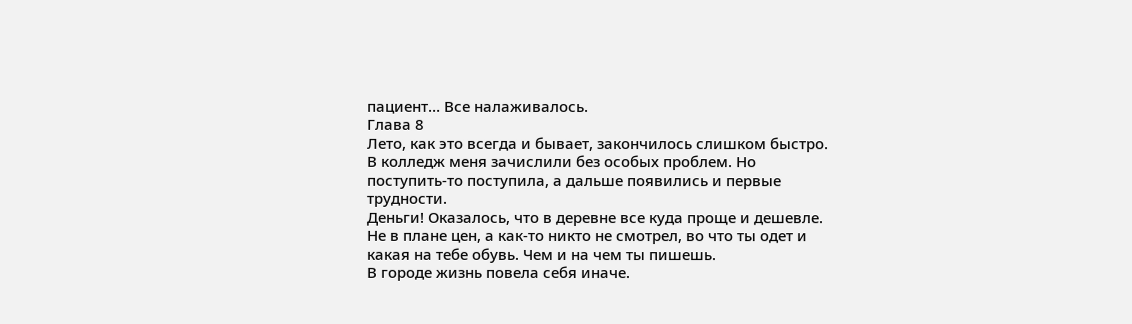пациент… Все налаживалось.
Глава 8
Лето, как это всегда и бывает, закончилось слишком быстро. В колледж меня зачислили без особых проблем. Но поступить-то поступила, а дальше появились и первые трудности.
Деньги! Оказалось, что в деревне все куда проще и дешевле. Не в плане цен, а как-то никто не смотрел, во что ты одет и какая на тебе обувь. Чем и на чем ты пишешь.
В городе жизнь повела себя иначе.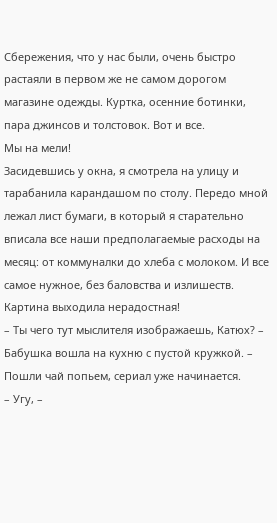Сбережения, что у нас были, очень быстро растаяли в первом же не самом дорогом магазине одежды. Куртка, осенние ботинки, пара джинсов и толстовок. Вот и все.
Мы на мели!
Засидевшись у окна, я смотрела на улицу и тарабанила карандашом по столу. Передо мной лежал лист бумаги, в который я старательно вписала все наши предполагаемые расходы на месяц: от коммуналки до хлеба с молоком. И все самое нужное, без баловства и излишеств.
Картина выходила нерадостная!
– Ты чего тут мыслителя изображаешь, Катюх? – Бабушка вошла на кухню с пустой кружкой. – Пошли чай попьем, сериал уже начинается.
– Угу, –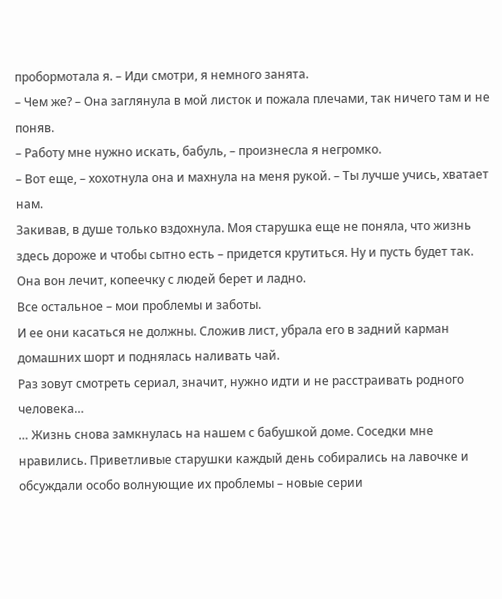пробормотала я. – Иди смотри, я немного занята.
– Чем же? – Она заглянула в мой листок и пожала плечами, так ничего там и не поняв.
– Работу мне нужно искать, бабуль, – произнесла я негромко.
– Вот еще, – хохотнула она и махнула на меня рукой. – Ты лучше учись, хватает нам.
Закивав, в душе только вздохнула. Моя старушка еще не поняла, что жизнь здесь дороже и чтобы сытно есть – придется крутиться. Ну и пусть будет так. Она вон лечит, копеечку с людей берет и ладно.
Все остальное – мои проблемы и заботы.
И ее они касаться не должны. Сложив лист, убрала его в задний карман домашних шорт и поднялась наливать чай.
Раз зовут смотреть сериал, значит, нужно идти и не расстраивать родного человека…
… Жизнь снова замкнулась на нашем с бабушкой доме. Соседки мне нравились. Приветливые старушки каждый день собирались на лавочке и обсуждали особо волнующие их проблемы – новые серии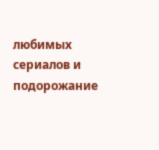любимых сериалов и подорожание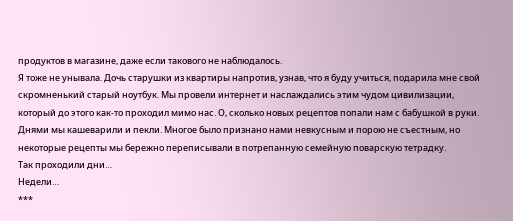продуктов в магазине, даже если такового не наблюдалось.
Я тоже не унывала. Дочь старушки из квартиры напротив, узнав, что я буду учиться, подарила мне свой скромненький старый ноутбук. Мы провели интернет и наслаждались этим чудом цивилизации, который до этого как-то проходил мимо нас. О, сколько новых рецептов попали нам с бабушкой в руки. Днями мы кашеварили и пекли. Многое было признано нами невкусным и порою не съестным, но некоторые рецепты мы бережно переписывали в потрепанную семейную поварскую тетрадку.
Так проходили дни…
Недели…
***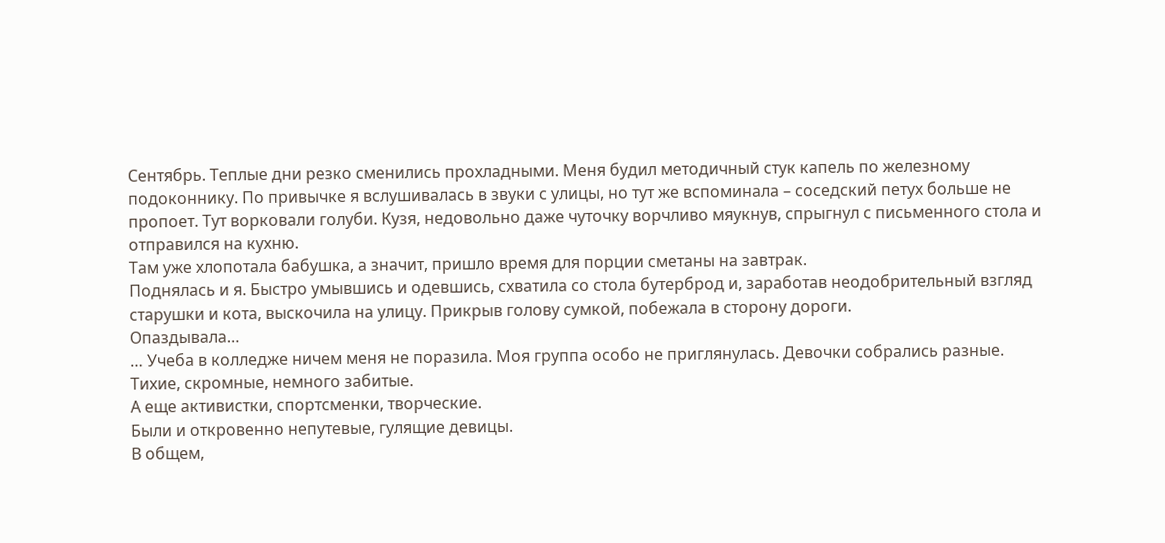Сентябрь. Теплые дни резко сменились прохладными. Меня будил методичный стук капель по железному подоконнику. По привычке я вслушивалась в звуки с улицы, но тут же вспоминала – соседский петух больше не пропоет. Тут ворковали голуби. Кузя, недовольно даже чуточку ворчливо мяукнув, спрыгнул с письменного стола и отправился на кухню.
Там уже хлопотала бабушка, а значит, пришло время для порции сметаны на завтрак.
Поднялась и я. Быстро умывшись и одевшись, схватила со стола бутерброд и, заработав неодобрительный взгляд старушки и кота, выскочила на улицу. Прикрыв голову сумкой, побежала в сторону дороги.
Опаздывала…
… Учеба в колледже ничем меня не поразила. Моя группа особо не приглянулась. Девочки собрались разные.
Тихие, скромные, немного забитые.
А еще активистки, спортсменки, творческие.
Были и откровенно непутевые, гулящие девицы.
В общем,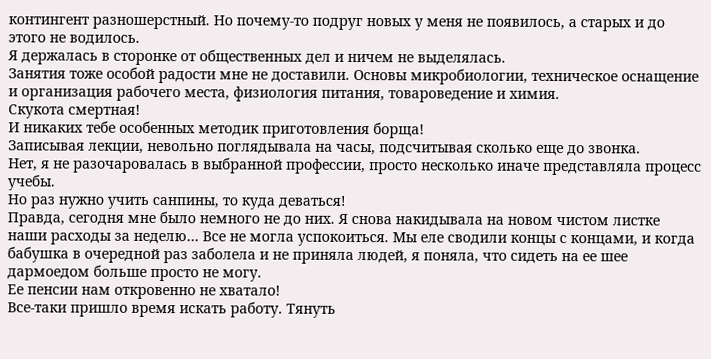контингент разношерстный. Но почему-то подруг новых у меня не появилось, а старых и до этого не водилось.
Я держалась в сторонке от общественных дел и ничем не выделялась.
Занятия тоже особой радости мне не доставили. Основы микробиологии, техническое оснащение и организация рабочего места, физиология питания, товароведение и химия.
Скукота смертная!
И никаких тебе особенных методик приготовления борща!
Записывая лекции, невольно поглядывала на часы, подсчитывая сколько еще до звонка.
Нет, я не разочаровалась в выбранной профессии, просто несколько иначе представляла процесс учебы.
Но раз нужно учить санпины, то куда деваться!
Правда, сегодня мне было немного не до них. Я снова накидывала на новом чистом листке наши расходы за неделю… Все не могла успокоиться. Мы еле сводили концы с концами, и когда бабушка в очередной раз заболела и не приняла людей, я поняла, что сидеть на ее шее дармоедом больше просто не могу.
Ее пенсии нам откровенно не хватало!
Все-таки пришло время искать работу. Тянуть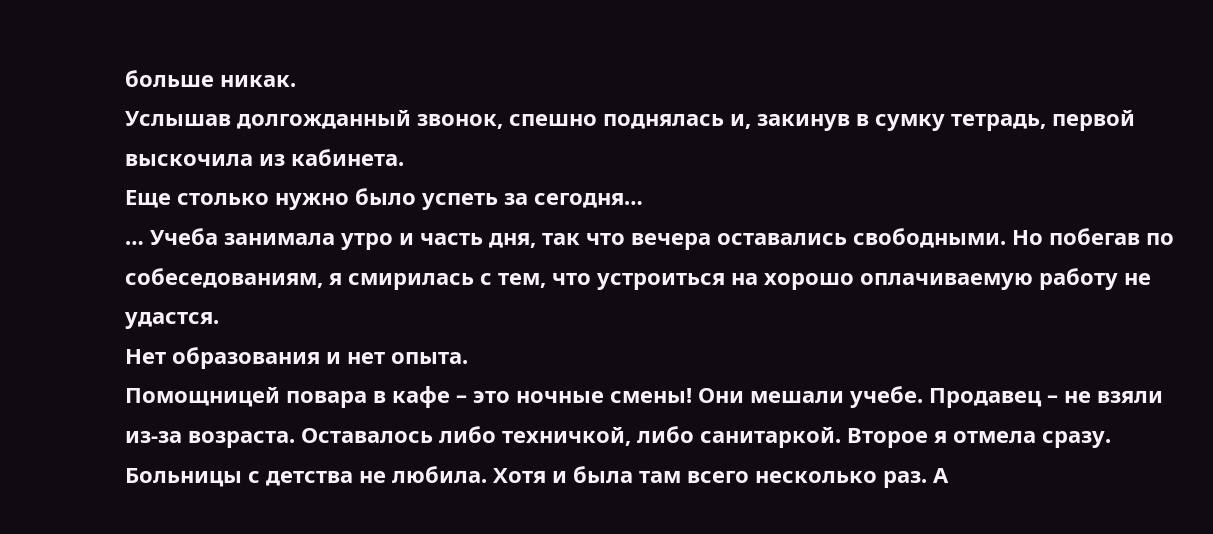больше никак.
Услышав долгожданный звонок, спешно поднялась и, закинув в сумку тетрадь, первой выскочила из кабинета.
Еще столько нужно было успеть за сегодня…
… Учеба занимала утро и часть дня, так что вечера оставались свободными. Но побегав по собеседованиям, я смирилась с тем, что устроиться на хорошо оплачиваемую работу не удастся.
Нет образования и нет опыта.
Помощницей повара в кафе – это ночные смены! Они мешали учебе. Продавец – не взяли из-за возраста. Оставалось либо техничкой, либо санитаркой. Второе я отмела сразу. Больницы с детства не любила. Хотя и была там всего несколько раз. А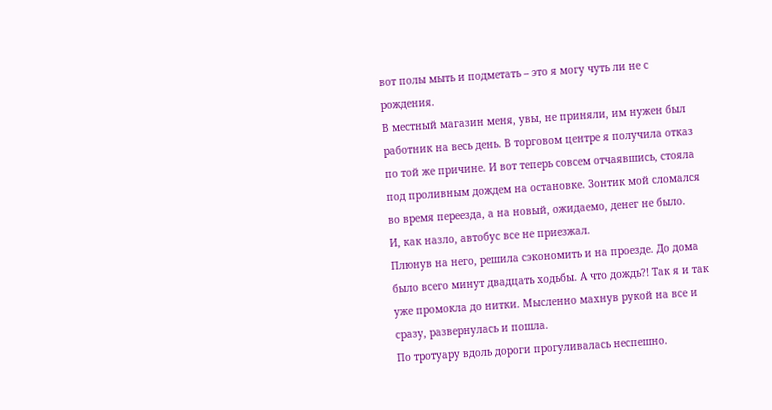вот полы мыть и подметать – это я могу чуть ли не с рождения.
В местный магазин меня, увы, не приняли, им нужен был работник на весь день. В торговом центре я получила отказ по той же причине. И вот теперь совсем отчаявшись, стояла под проливным дождем на остановке. Зонтик мой сломался во время переезда, а на новый, ожидаемо, денег не было.
И, как назло, автобус все не приезжал.
Плюнув на него, решила сэкономить и на проезде. До дома было всего минут двадцать ходьбы. А что дождь?! Так я и так уже промокла до нитки. Мысленно махнув рукой на все и сразу, развернулась и пошла.
По тротуару вдоль дороги прогуливалась неспешно.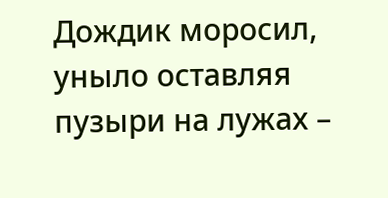Дождик моросил, уныло оставляя пузыри на лужах –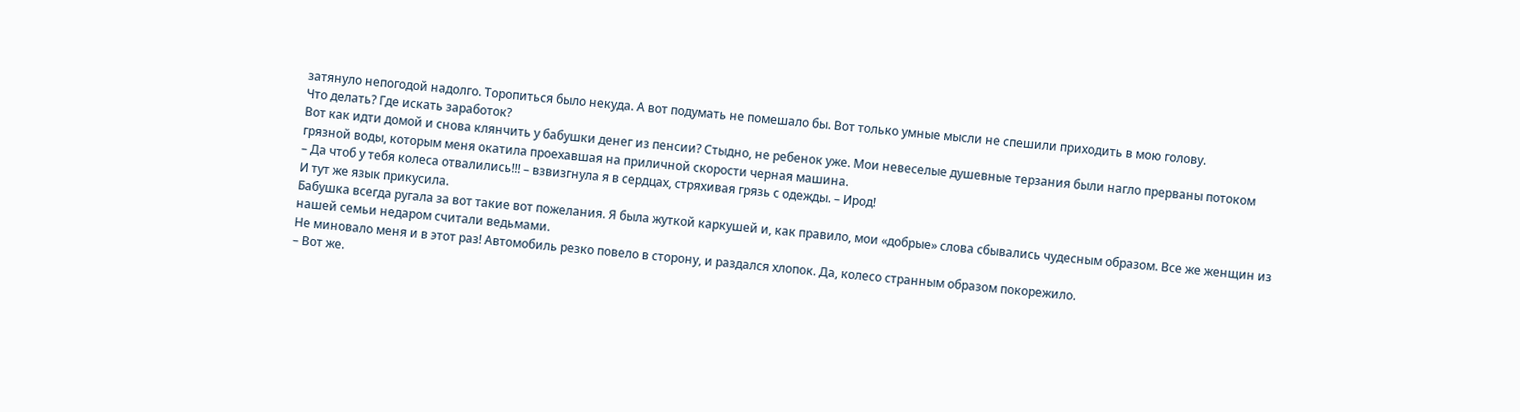затянуло непогодой надолго. Торопиться было некуда. А вот подумать не помешало бы. Вот только умные мысли не спешили приходить в мою голову.
Что делать? Где искать заработок?
Вот как идти домой и снова клянчить у бабушки денег из пенсии? Стыдно, не ребенок уже. Мои невеселые душевные терзания были нагло прерваны потоком грязной воды, которым меня окатила проехавшая на приличной скорости черная машина.
– Да чтоб у тебя колеса отвалились!!! – взвизгнула я в сердцах, стряхивая грязь с одежды. – Ирод!
И тут же язык прикусила.
Бабушка всегда ругала за вот такие вот пожелания. Я была жуткой каркушей и, как правило, мои «добрые» слова сбывались чудесным образом. Все же женщин из нашей семьи недаром считали ведьмами.
Не миновало меня и в этот раз! Автомобиль резко повело в сторону, и раздался хлопок. Да, колесо странным образом покорежило.
– Вот же.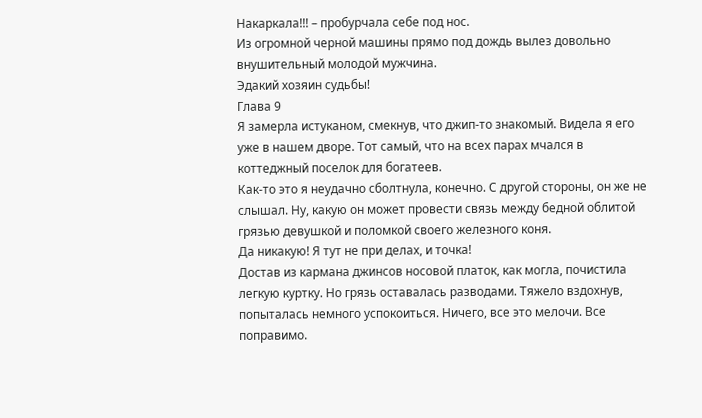Накаркала!!! – пробурчала себе под нос.
Из огромной черной машины прямо под дождь вылез довольно внушительный молодой мужчина.
Эдакий хозяин судьбы!
Глава 9
Я замерла истуканом, смекнув, что джип-то знакомый. Видела я его уже в нашем дворе. Тот самый, что на всех парах мчался в коттеджный поселок для богатеев.
Как-то это я неудачно сболтнула, конечно. С другой стороны, он же не слышал. Ну, какую он может провести связь между бедной облитой грязью девушкой и поломкой своего железного коня.
Да никакую! Я тут не при делах, и точка!
Достав из кармана джинсов носовой платок, как могла, почистила легкую куртку. Но грязь оставалась разводами. Тяжело вздохнув, попыталась немного успокоиться. Ничего, все это мелочи. Все поправимо.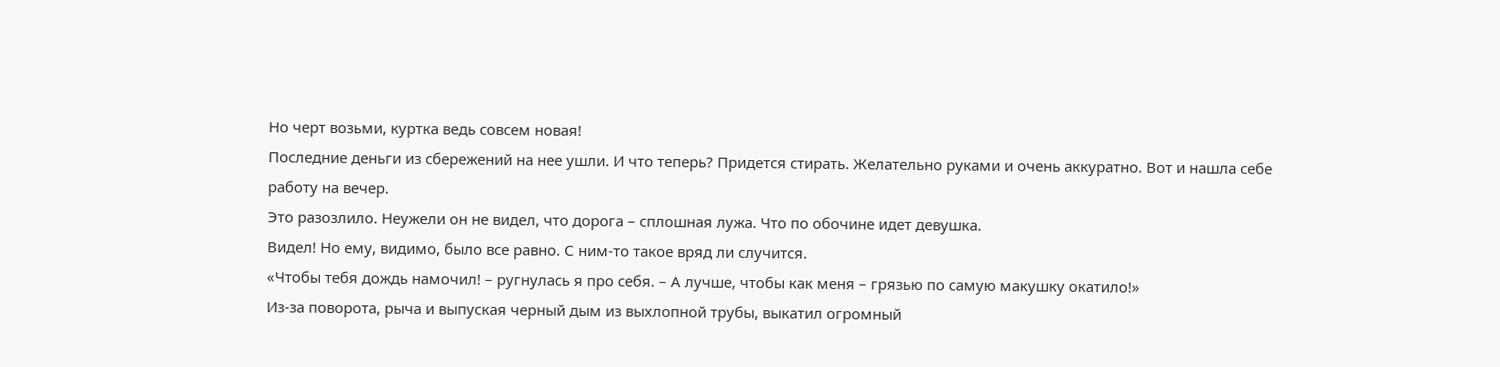Но черт возьми, куртка ведь совсем новая!
Последние деньги из сбережений на нее ушли. И что теперь? Придется стирать. Желательно руками и очень аккуратно. Вот и нашла себе работу на вечер.
Это разозлило. Неужели он не видел, что дорога – сплошная лужа. Что по обочине идет девушка.
Видел! Но ему, видимо, было все равно. С ним-то такое вряд ли случится.
«Чтобы тебя дождь намочил! – ругнулась я про себя. – А лучше, чтобы как меня – грязью по самую макушку окатило!»
Из-за поворота, рыча и выпуская черный дым из выхлопной трубы, выкатил огромный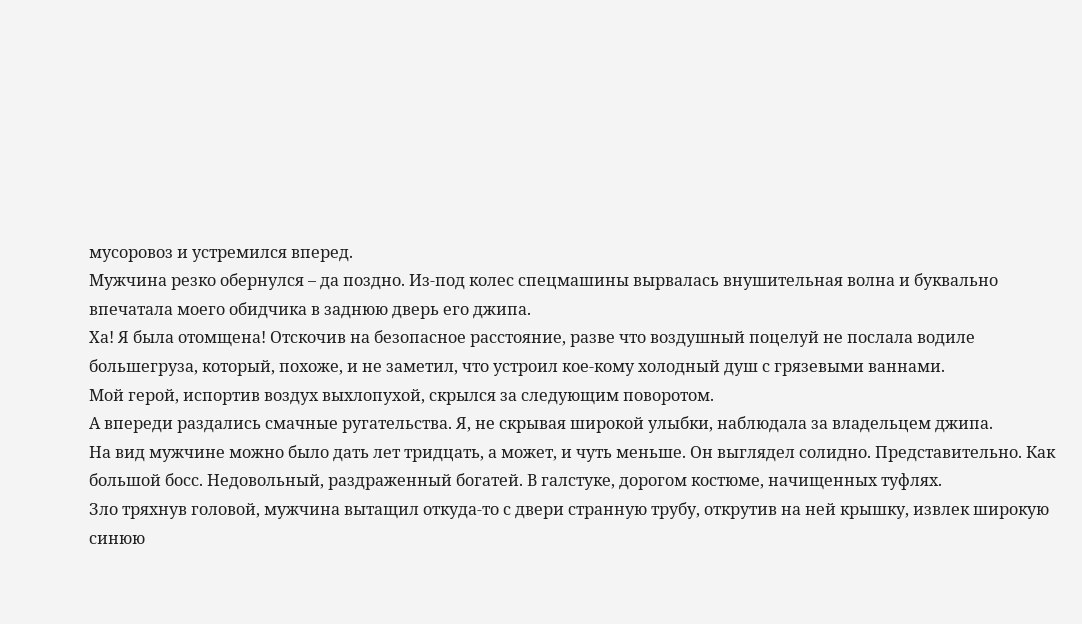мусоровоз и устремился вперед.
Мужчина резко обернулся – да поздно. Из-под колес спецмашины вырвалась внушительная волна и буквально впечатала моего обидчика в заднюю дверь его джипа.
Ха! Я была отомщена! Отскочив на безопасное расстояние, разве что воздушный поцелуй не послала водиле большегруза, который, похоже, и не заметил, что устроил кое-кому холодный душ с грязевыми ваннами.
Мой герой, испортив воздух выхлопухой, скрылся за следующим поворотом.
А впереди раздались смачные ругательства. Я, не скрывая широкой улыбки, наблюдала за владельцем джипа.
На вид мужчине можно было дать лет тридцать, а может, и чуть меньше. Он выглядел солидно. Представительно. Как большой босс. Недовольный, раздраженный богатей. В галстуке, дорогом костюме, начищенных туфлях.
Зло тряхнув головой, мужчина вытащил откуда-то с двери странную трубу, открутив на ней крышку, извлек широкую синюю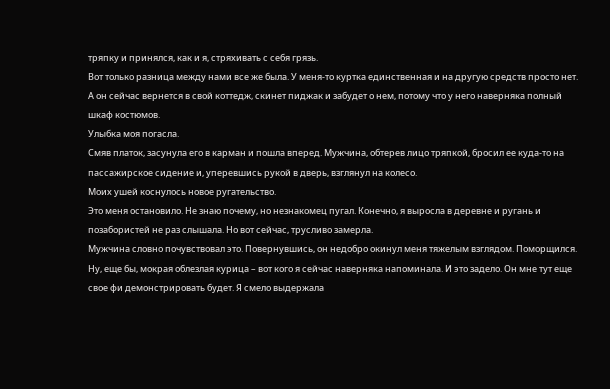тряпку и принялся, как и я, стряхивать с себя грязь.
Вот только разница между нами все же была. У меня-то куртка единственная и на другую средств просто нет. А он сейчас вернется в свой коттедж, скинет пиджак и забудет о нем, потому что у него наверняка полный шкаф костюмов.
Улыбка моя погасла.
Смяв платок, засунула его в карман и пошла вперед. Мужчина, обтерев лицо тряпкой, бросил ее куда-то на пассажирское сидение и, уперевшись рукой в дверь, взглянул на колесо.
Моих ушей коснулось новое ругательство.
Это меня остановило. Не знаю почему, но незнакомец пугал. Конечно, я выросла в деревне и ругань и позабористей не раз слышала. Но вот сейчас, трусливо замерла.
Мужчина словно почувствовал это. Повернувшись, он недобро окинул меня тяжелым взглядом. Поморщился. Ну, еще бы, мокрая облезлая курица – вот кого я сейчас наверняка напоминала. И это задело. Он мне тут еще свое фи демонстрировать будет. Я смело выдержала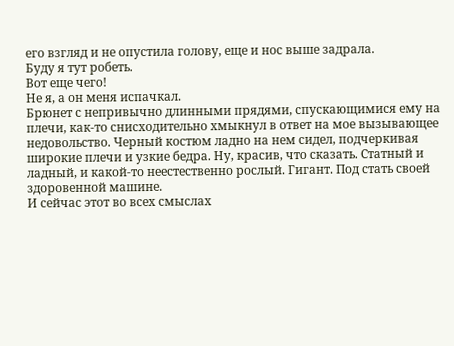его взгляд и не опустила голову, еще и нос выше задрала.
Буду я тут робеть.
Вот еще чего!
Не я, а он меня испачкал.
Брюнет с непривычно длинными прядями, спускающимися ему на плечи, как-то снисходительно хмыкнул в ответ на мое вызывающее недовольство. Черный костюм ладно на нем сидел, подчеркивая широкие плечи и узкие бедра. Ну, красив, что сказать. Статный и ладный, и какой-то неестественно рослый. Гигант. Под стать своей здоровенной машине.
И сейчас этот во всех смыслах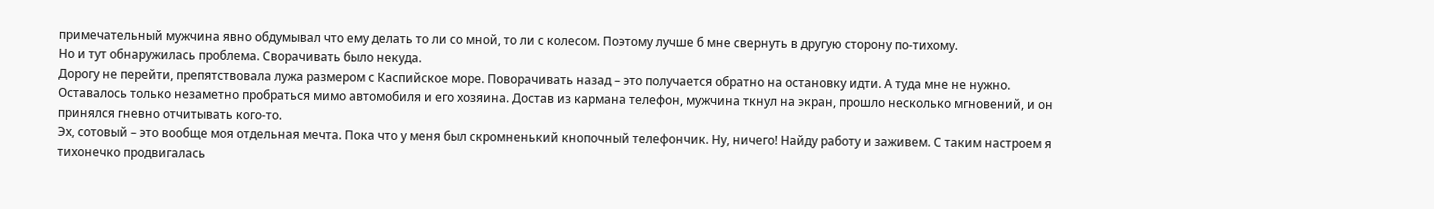примечательный мужчина явно обдумывал что ему делать то ли со мной, то ли с колесом. Поэтому лучше б мне свернуть в другую сторону по-тихому.
Но и тут обнаружилась проблема. Сворачивать было некуда.
Дорогу не перейти, препятствовала лужа размером с Каспийское море. Поворачивать назад – это получается обратно на остановку идти. А туда мне не нужно. Оставалось только незаметно пробраться мимо автомобиля и его хозяина. Достав из кармана телефон, мужчина ткнул на экран, прошло несколько мгновений, и он принялся гневно отчитывать кого-то.
Эх, сотовый – это вообще моя отдельная мечта. Пока что у меня был скромненький кнопочный телефончик. Ну, ничего! Найду работу и заживем. С таким настроем я тихонечко продвигалась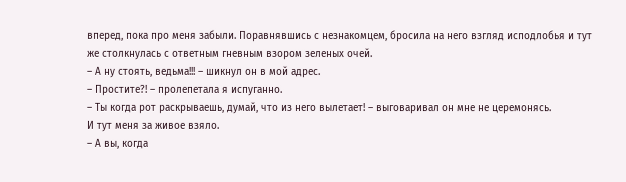вперед, пока про меня забыли. Поравнявшись с незнакомцем, бросила на него взгляд исподлобья и тут же столкнулась с ответным гневным взором зеленых очей.
– А ну стоять, ведьма!!! – шикнул он в мой адрес.
– Простите?! – пролепетала я испуганно.
– Ты когда рот раскрываешь, думай, что из него вылетает! – выговаривал он мне не церемонясь.
И тут меня за живое взяло.
– А вы, когда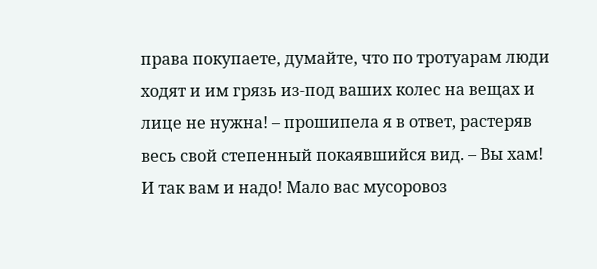права покупаете, думайте, что по тротуарам люди ходят и им грязь из-под ваших колес на вещах и лице не нужна! – прошипела я в ответ, растеряв весь свой степенный покаявшийся вид. – Вы хам! И так вам и надо! Мало вас мусоровоз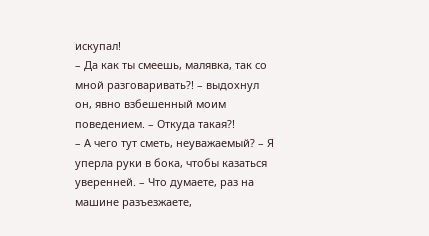искупал!
– Да как ты смеешь, малявка, так со мной разговаривать?! – выдохнул он, явно взбешенный моим поведением. – Откуда такая?!
– А чего тут сметь, неуважаемый? – Я уперла руки в бока, чтобы казаться уверенней. – Что думаете, раз на машине разъезжаете,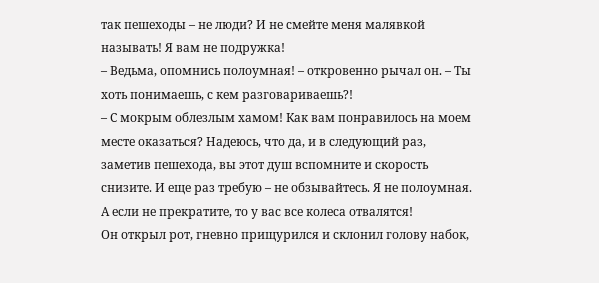так пешеходы – не люди? И не смейте меня малявкой называть! Я вам не подружка!
– Ведьма, опомнись полоумная! – откровенно рычал он. – Ты хоть понимаешь, с кем разговариваешь?!
– С мокрым облезлым хамом! Как вам понравилось на моем месте оказаться? Надеюсь, что да, и в следующий раз, заметив пешехода, вы этот душ вспомните и скорость снизите. И еще раз требую – не обзывайтесь. Я не полоумная. А если не прекратите, то у вас все колеса отвалятся!
Он открыл рот, гневно прищурился и склонил голову набок,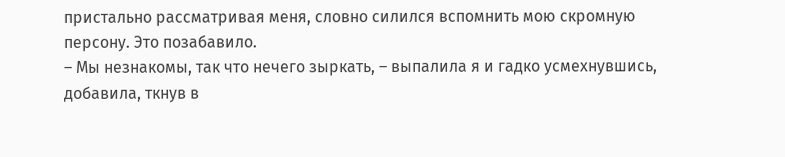пристально рассматривая меня, словно силился вспомнить мою скромную персону. Это позабавило.
– Мы незнакомы, так что нечего зыркать, – выпалила я и гадко усмехнувшись, добавила, ткнув в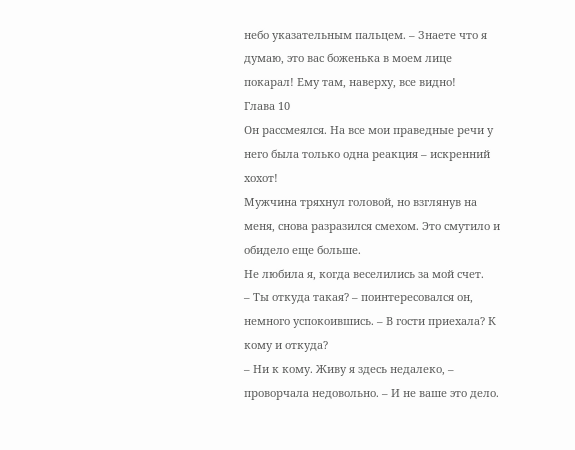небо указательным пальцем. – Знаете что я думаю, это вас боженька в моем лице покарал! Ему там, наверху, все видно!
Глава 10
Он рассмеялся. На все мои праведные речи у него была только одна реакция – искренний хохот!
Мужчина тряхнул головой, но взглянув на меня, снова разразился смехом. Это смутило и обидело еще больше.
Не любила я, когда веселились за мой счет.
– Ты откуда такая? – поинтересовался он, немного успокоившись. – В гости приехала? К кому и откуда?
– Ни к кому. Живу я здесь недалеко, – проворчала недовольно. – И не ваше это дело.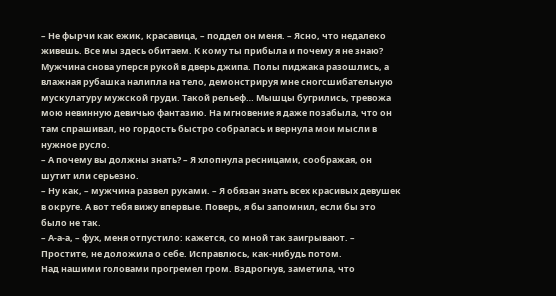– Не фырчи как ежик, красавица, – поддел он меня. – Ясно, что недалеко живешь. Все мы здесь обитаем. К кому ты прибыла и почему я не знаю?
Мужчина снова уперся рукой в дверь джипа. Полы пиджака разошлись, а влажная рубашка налипла на тело, демонстрируя мне сногсшибательную мускулатуру мужской груди. Такой рельеф… Мышцы бугрились, тревожа мою невинную девичью фантазию. На мгновение я даже позабыла, что он там спрашивал, но гордость быстро собралась и вернула мои мысли в нужное русло.
– А почему вы должны знать? – Я хлопнула ресницами, соображая, он шутит или серьезно.
– Ну как, – мужчина развел руками. – Я обязан знать всех красивых девушек в округе. А вот тебя вижу впервые. Поверь, я бы запомнил, если бы это было не так.
– А-а-а, – фух, меня отпустило: кажется, со мной так заигрывают. – Простите, не доложила о себе. Исправлюсь, как-нибудь потом.
Над нашими головами прогремел гром. Вздрогнув, заметила, что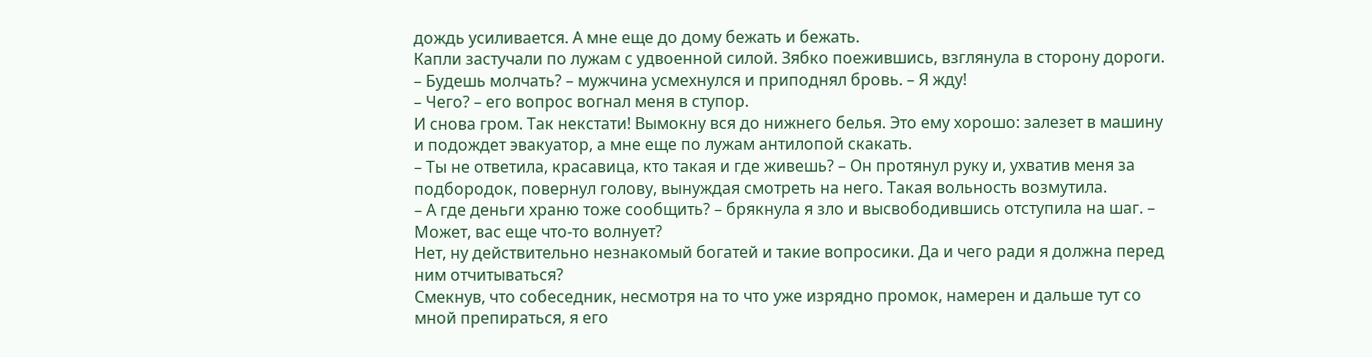дождь усиливается. А мне еще до дому бежать и бежать.
Капли застучали по лужам с удвоенной силой. Зябко поежившись, взглянула в сторону дороги.
– Будешь молчать? – мужчина усмехнулся и приподнял бровь. – Я жду!
– Чего? – его вопрос вогнал меня в ступор.
И снова гром. Так некстати! Вымокну вся до нижнего белья. Это ему хорошо: залезет в машину и подождет эвакуатор, а мне еще по лужам антилопой скакать.
– Ты не ответила, красавица, кто такая и где живешь? – Он протянул руку и, ухватив меня за подбородок, повернул голову, вынуждая смотреть на него. Такая вольность возмутила.
– А где деньги храню тоже сообщить? – брякнула я зло и высвободившись отступила на шаг. – Может, вас еще что-то волнует?
Нет, ну действительно незнакомый богатей и такие вопросики. Да и чего ради я должна перед ним отчитываться?
Смекнув, что собеседник, несмотря на то что уже изрядно промок, намерен и дальше тут со мной препираться, я его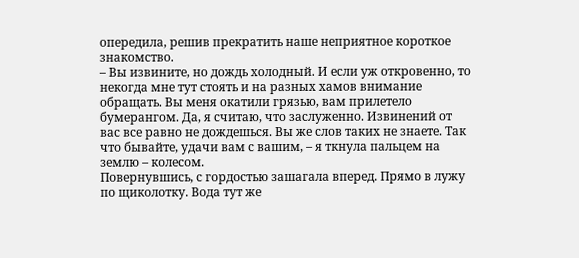опередила, решив прекратить наше неприятное короткое знакомство.
– Вы извините, но дождь холодный. И если уж откровенно, то некогда мне тут стоять и на разных хамов внимание обращать. Вы меня окатили грязью, вам прилетело бумерангом. Да, я считаю, что заслуженно. Извинений от вас все равно не дождешься. Вы же слов таких не знаете. Так что бывайте, удачи вам с вашим, – я ткнула пальцем на землю – колесом.
Повернувшись, с гордостью зашагала вперед. Прямо в лужу по щиколотку. Вода тут же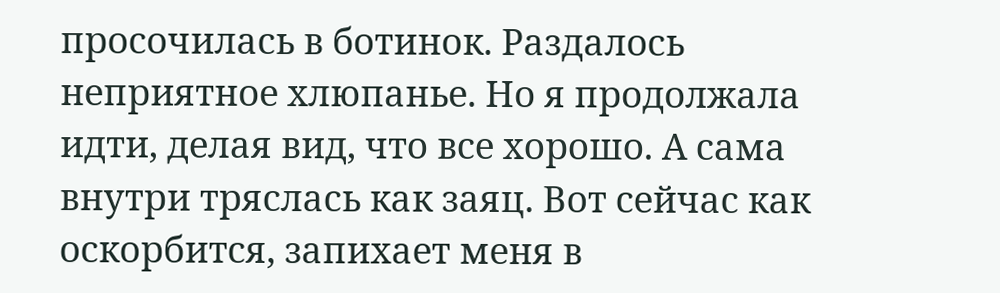просочилась в ботинок. Раздалось неприятное хлюпанье. Но я продолжала идти, делая вид, что все хорошо. А сама внутри тряслась как заяц. Вот сейчас как оскорбится, запихает меня в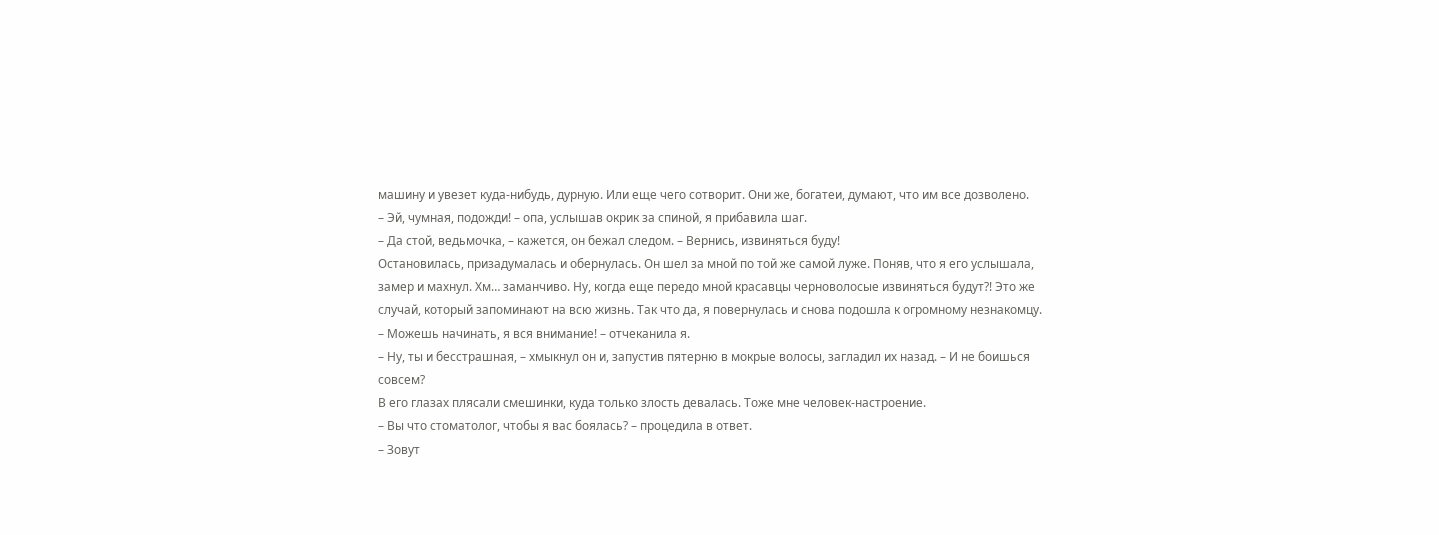машину и увезет куда-нибудь, дурную. Или еще чего сотворит. Они же, богатеи, думают, что им все дозволено.
– Эй, чумная, подожди! – опа, услышав окрик за спиной, я прибавила шаг.
– Да стой, ведьмочка, – кажется, он бежал следом. – Вернись, извиняться буду!
Остановилась, призадумалась и обернулась. Он шел за мной по той же самой луже. Поняв, что я его услышала, замер и махнул. Хм… заманчиво. Ну, когда еще передо мной красавцы черноволосые извиняться будут?! Это же случай, который запоминают на всю жизнь. Так что да, я повернулась и снова подошла к огромному незнакомцу.
– Можешь начинать, я вся внимание! – отчеканила я.
– Ну, ты и бесстрашная, – хмыкнул он и, запустив пятерню в мокрые волосы, загладил их назад. – И не боишься совсем?
В его глазах плясали смешинки, куда только злость девалась. Тоже мне человек-настроение.
– Вы что стоматолог, чтобы я вас боялась? – процедила в ответ.
– Зовут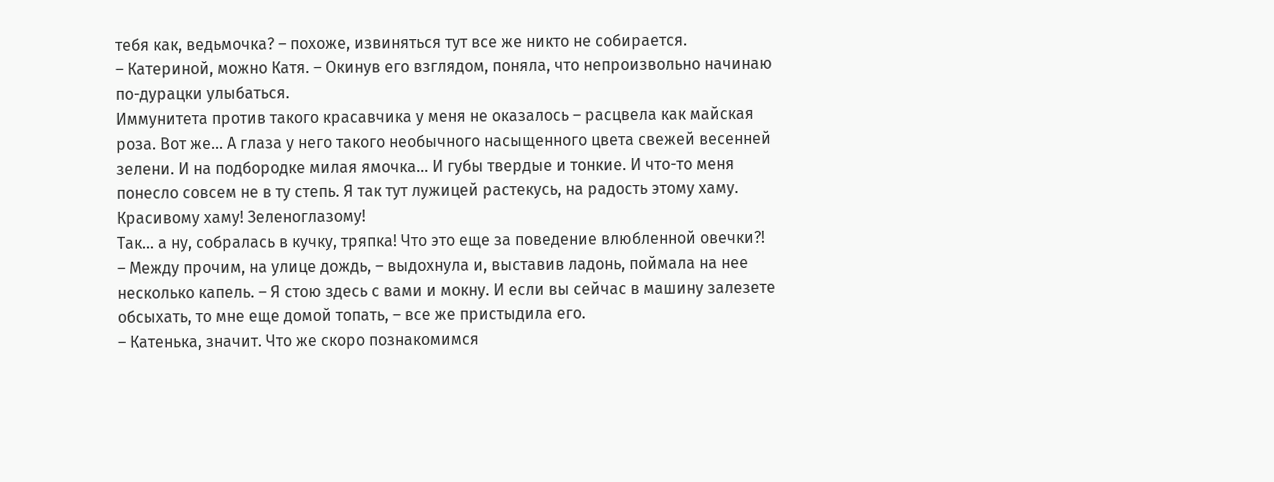тебя как, ведьмочка? – похоже, извиняться тут все же никто не собирается.
– Катериной, можно Катя. – Окинув его взглядом, поняла, что непроизвольно начинаю по-дурацки улыбаться.
Иммунитета против такого красавчика у меня не оказалось – расцвела как майская роза. Вот же… А глаза у него такого необычного насыщенного цвета свежей весенней зелени. И на подбородке милая ямочка… И губы твердые и тонкие. И что-то меня понесло совсем не в ту степь. Я так тут лужицей растекусь, на радость этому хаму.
Красивому хаму! Зеленоглазому!
Так… а ну, собралась в кучку, тряпка! Что это еще за поведение влюбленной овечки?!
– Между прочим, на улице дождь, – выдохнула и, выставив ладонь, поймала на нее несколько капель. – Я стою здесь с вами и мокну. И если вы сейчас в машину залезете обсыхать, то мне еще домой топать, – все же пристыдила его.
– Катенька, значит. Что же скоро познакомимся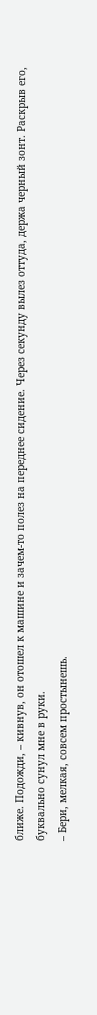ближе. Подожди, – кивнув, он отошел к машине и зачем-то полез на переднее сидение. Через секунду вылез оттуда, держа черный зонт. Раскрыв его, буквально сунул мне в руки.
– Бери, мелкая, совсем простынешь.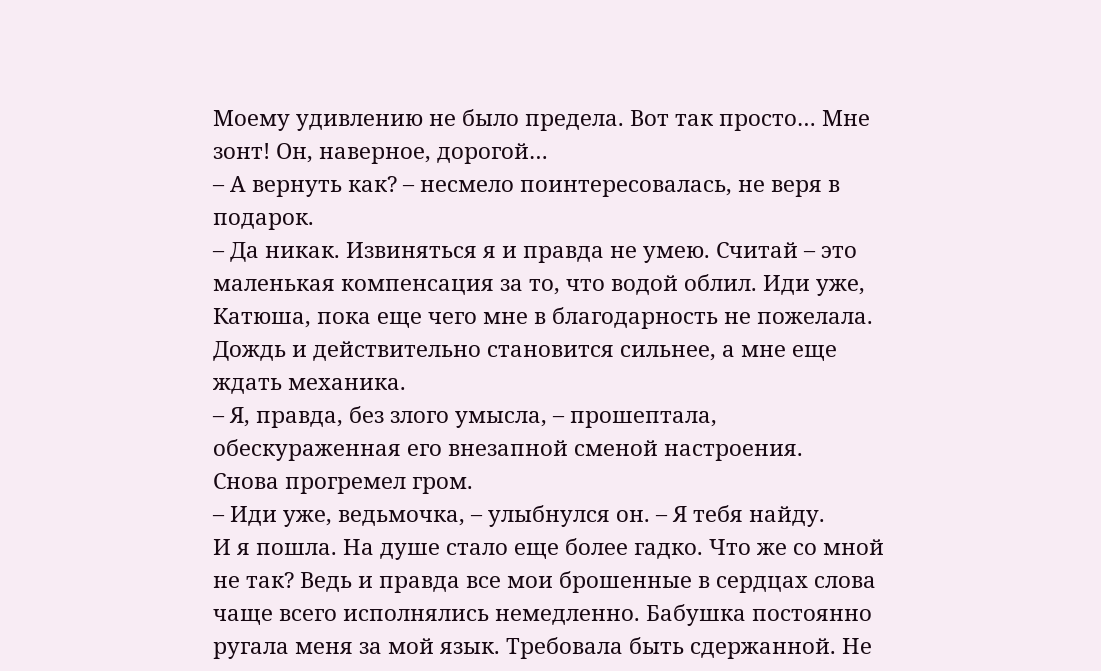Моему удивлению не было предела. Вот так просто… Мне зонт! Он, наверное, дорогой…
– А вернуть как? – несмело поинтересовалась, не веря в подарок.
– Да никак. Извиняться я и правда не умею. Считай – это маленькая компенсация за то, что водой облил. Иди уже, Катюша, пока еще чего мне в благодарность не пожелала. Дождь и действительно становится сильнее, а мне еще ждать механика.
– Я, правда, без злого умысла, – прошептала, обескураженная его внезапной сменой настроения.
Снова прогремел гром.
– Иди уже, ведьмочка, – улыбнулся он. – Я тебя найду.
И я пошла. На душе стало еще более гадко. Что же со мной не так? Ведь и правда все мои брошенные в сердцах слова чаще всего исполнялись немедленно. Бабушка постоянно ругала меня за мой язык. Требовала быть сдержанной. Не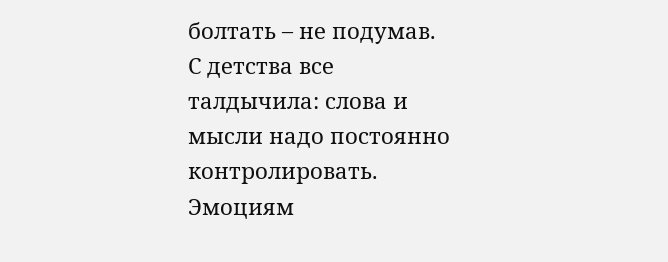болтать – не подумав.
С детства все талдычила: слова и мысли надо постоянно контролировать. Эмоциям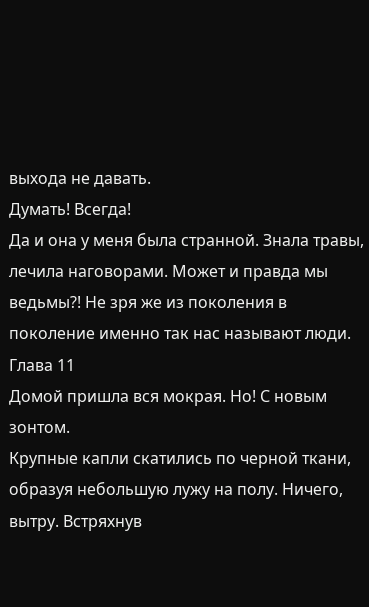выхода не давать.
Думать! Всегда!
Да и она у меня была странной. Знала травы, лечила наговорами. Может и правда мы ведьмы?! Не зря же из поколения в поколение именно так нас называют люди.
Глава 11
Домой пришла вся мокрая. Но! С новым зонтом.
Крупные капли скатились по черной ткани, образуя небольшую лужу на полу. Ничего, вытру. Встряхнув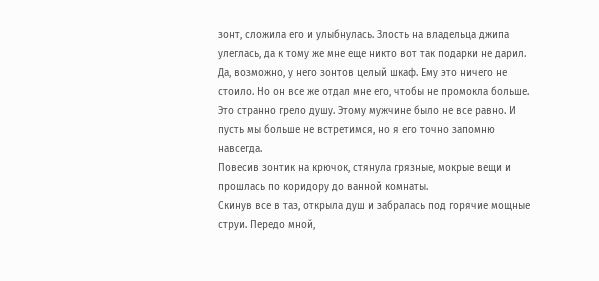зонт, сложила его и улыбнулась. Злость на владельца джипа улеглась, да к тому же мне еще никто вот так подарки не дарил. Да, возможно, у него зонтов целый шкаф. Ему это ничего не стоило. Но он все же отдал мне его, чтобы не промокла больше.
Это странно грело душу. Этому мужчине было не все равно. И пусть мы больше не встретимся, но я его точно запомню навсегда.
Повесив зонтик на крючок, стянула грязные, мокрые вещи и прошлась по коридору до ванной комнаты.
Скинув все в таз, открыла душ и забралась под горячие мощные струи. Передо мной,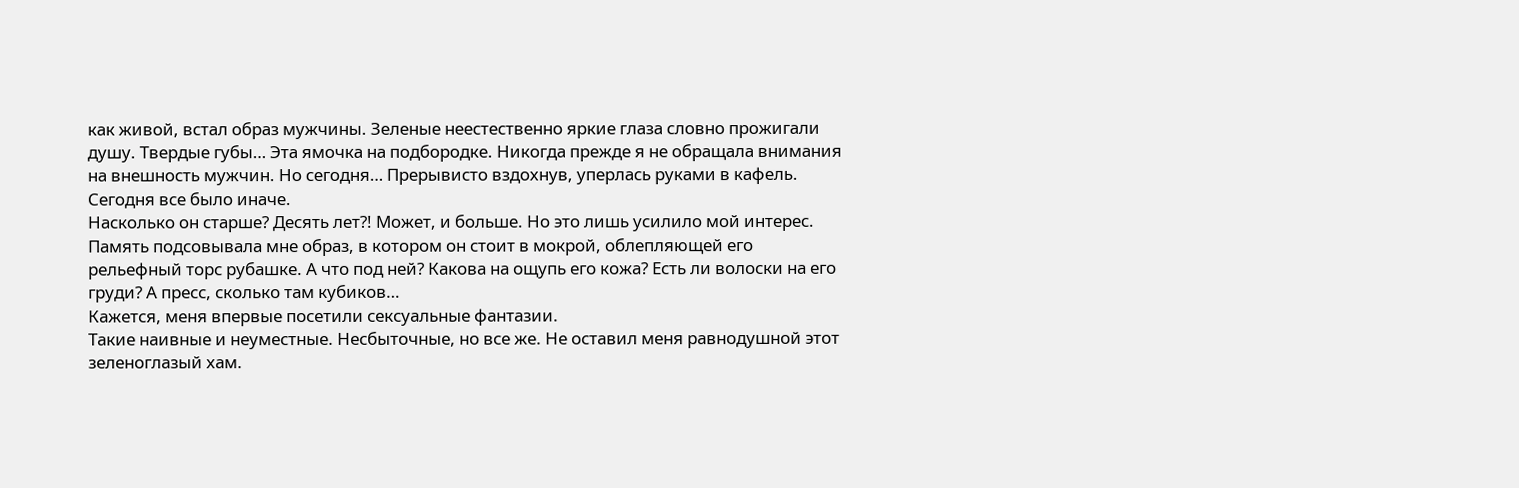как живой, встал образ мужчины. Зеленые неестественно яркие глаза словно прожигали душу. Твердые губы… Эта ямочка на подбородке. Никогда прежде я не обращала внимания на внешность мужчин. Но сегодня… Прерывисто вздохнув, уперлась руками в кафель.
Сегодня все было иначе.
Насколько он старше? Десять лет?! Может, и больше. Но это лишь усилило мой интерес.
Память подсовывала мне образ, в котором он стоит в мокрой, облепляющей его рельефный торс рубашке. А что под ней? Какова на ощупь его кожа? Есть ли волоски на его груди? А пресс, сколько там кубиков…
Кажется, меня впервые посетили сексуальные фантазии.
Такие наивные и неуместные. Несбыточные, но все же. Не оставил меня равнодушной этот зеленоглазый хам.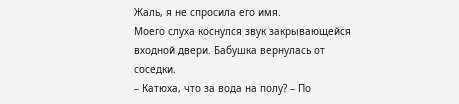Жаль, я не спросила его имя.
Моего слуха коснулся звук закрывающейся входной двери. Бабушка вернулась от соседки.
– Катюха, что за вода на полу? – По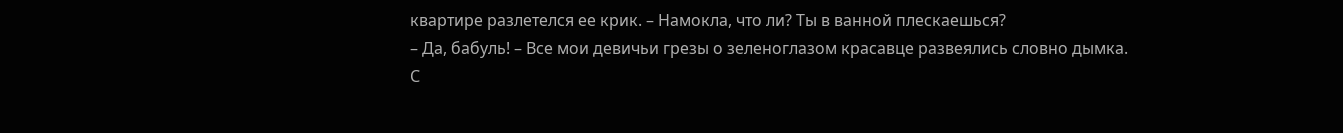квартире разлетелся ее крик. – Намокла, что ли? Ты в ванной плескаешься?
– Да, бабуль! – Все мои девичьи грезы о зеленоглазом красавце развеялись словно дымка.
С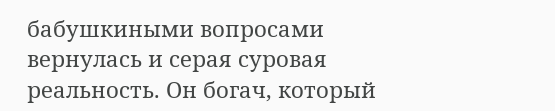бабушкиными вопросами вернулась и серая суровая реальность. Он богач, который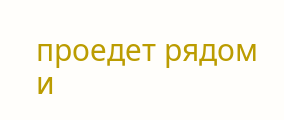проедет рядом и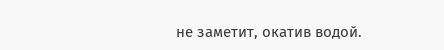не заметит, окатив водой.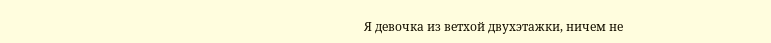Я девочка из ветхой двухэтажки, ничем не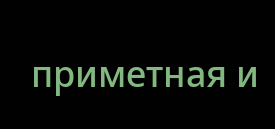приметная и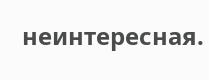неинтересная.